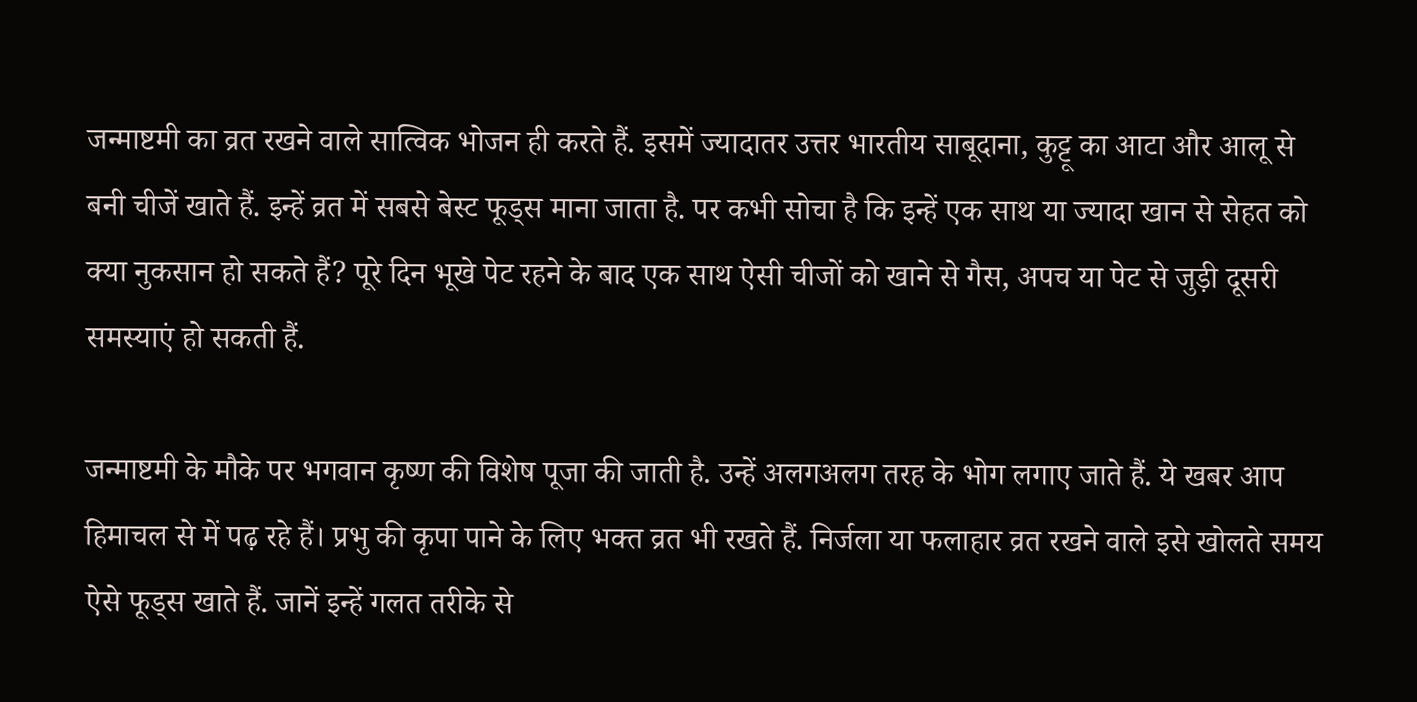जन्माष्टमी का व्रत रखने वाले सात्विक भोजन ही करते हैं. इसमें ज्यादातर उत्तर भारतीय साबूदाना, कुट्टू का आटा और आलू से बनी चीजें खाते हैं. इन्हें व्रत में सबसे बेस्ट फूड्स माना जाता है. पर कभी सोचा है कि इन्हें एक साथ या ज्यादा खान से सेहत को क्या नुकसान हो सकते हैं? पूरे दिन भूखे पेट रहने के बाद एक साथ ऐसी चीजों को खाने से गैस, अपच या पेट से जुड़ी दूसरी समस्याएं हो सकती हैं.

जन्माष्टमी के मौके पर भगवान कृष्ण की विशेष पूजा की जाती है. उन्हें अलगअलग तरह के भोग लगाए जाते हैं. ये खबर आप हिमाचल से में पढ़ रहे हैं। प्रभु की कृपा पाने के लिए भक्त व्रत भी रखते हैं. निर्जला या फलाहार व्रत रखने वाले इसे खोलते समय ऐसे फूड्स खाते हैं. जानें इन्हें गलत तरीके से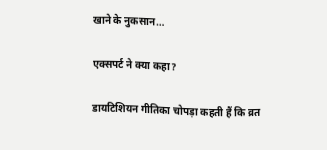खाने के नुकसान…

एक्सपर्ट ने क्या कहा?

डायटिशियन गीतिका चोपड़ा कहती हैं कि व्रत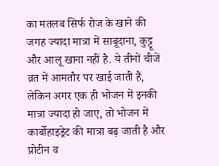का मतलब सिर्फ रोज के खाने की जगह ज्यादा मात्रा में साबूदाना, कुट्टू और आलू खाना नहीं है. ये तीनों चीजें व्रत में आमतौर पर खाई जाती हैं, लेकिन अगर एक ही भोजन में इनकी मात्रा ज्यादा हो जाए, तो भोजन में कार्बोहाइड्रेट की मात्रा बढ़ जाती है और प्रोटीन व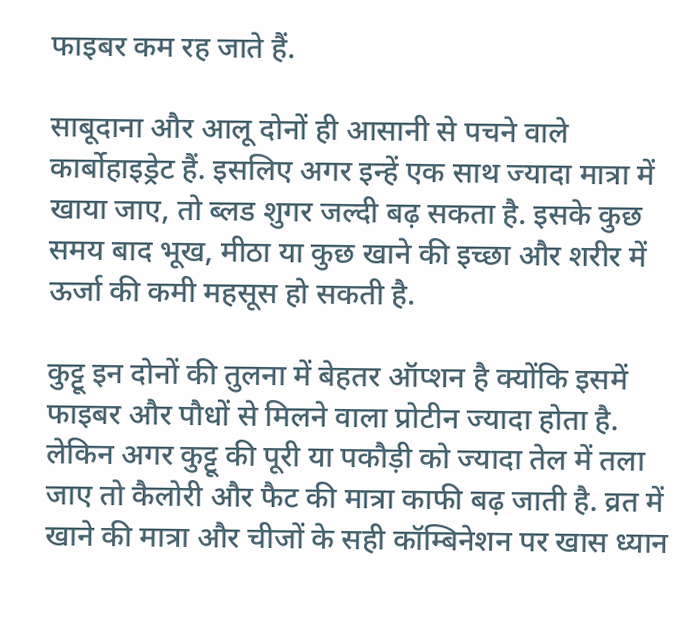फाइबर कम रह जाते हैं.

साबूदाना और आलू दोनों ही आसानी से पचने वाले कार्बोहाइड्रेट हैं. इसलिए अगर इन्हें एक साथ ज्यादा मात्रा में खाया जाए, तो ब्लड शुगर जल्दी बढ़ सकता है. इसके कुछ समय बाद भूख, मीठा या कुछ खाने की इच्छा और शरीर में ऊर्जा की कमी महसूस हो सकती है.

कुट्टू इन दोनों की तुलना में बेहतर ऑप्शन है क्योंकि इसमें फाइबर और पौधों से मिलने वाला प्रोटीन ज्यादा होता है. लेकिन अगर कुट्टू की पूरी या पकौड़ी को ज्यादा तेल में तला जाए तो कैलोरी और फैट की मात्रा काफी बढ़ जाती है. व्रत में खाने की मात्रा और चीजों के सही कॉम्बिनेशन पर खास ध्यान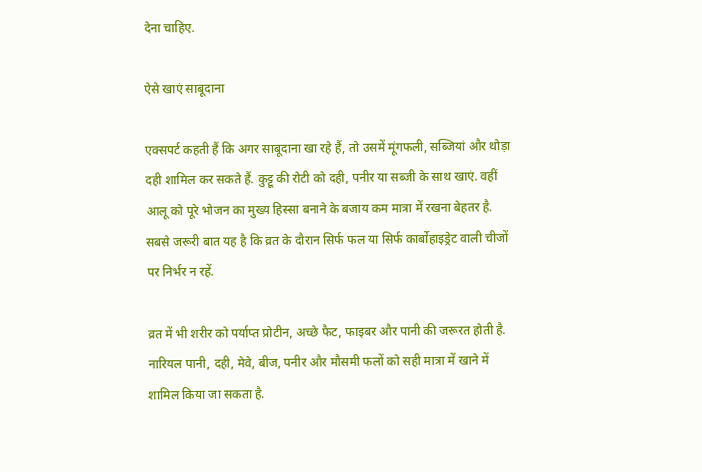देना चाहिए.

ऐसे खाएं साबूदाना

एक्सपर्ट कहती हैं कि अगर साबूदाना खा रहे हैं, तो उसमें मूंगफली, सब्जियां और थोड़ा दही शामिल कर सकते हैं. कुट्टू की रोटी को दही, पनीर या सब्जी के साथ खाएं. वहीं आलू को पूरे भोजन का मुख्य हिस्सा बनाने के बजाय कम मात्रा में रखना बेहतर है. सबसे जरूरी बात यह है कि व्रत के दौरान सिर्फ फल या सिर्फ कार्बोहाइड्रेट वाली चीजों पर निर्भर न रहें.

व्रत में भी शरीर को पर्याप्त प्रोटीन, अच्छे फैट, फाइबर और पानी की जरूरत होती है. नारियल पानी, दही, मेवे, बीज, पनीर और मौसमी फलों को सही मात्रा में खाने में शामिल किया जा सकता है.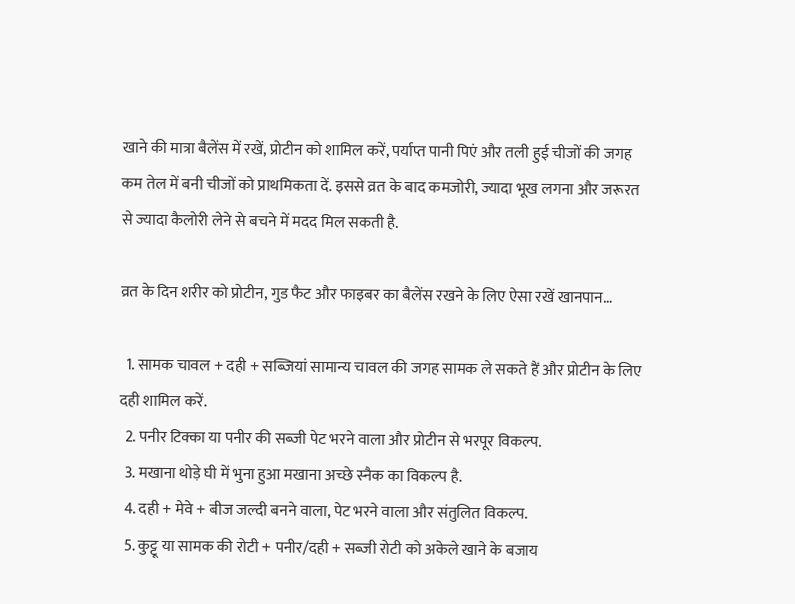खाने की मात्रा बैलेंस में रखें, प्रोटीन को शामिल करें, पर्याप्त पानी पिएं और तली हुई चीजों की जगह कम तेल में बनी चीजों को प्राथमिकता दें. इससे व्रत के बाद कमजोरी, ज्यादा भूख लगना और जरूरत से ज्यादा कैलोरी लेने से बचने में मदद मिल सकती है.

व्रत के दिन शरीर को प्रोटीन, गुड फैट और फाइबर का बैलेंस रखने के लिए ऐसा रखें खानपान…

  1. सामक चावल + दही + सब्जियां सामान्य चावल की जगह सामक ले सकते हैं और प्रोटीन के लिए दही शामिल करें.
  2. पनीर टिक्का या पनीर की सब्जी पेट भरने वाला और प्रोटीन से भरपूर विकल्प.
  3. मखाना थोड़े घी में भुना हुआ मखाना अच्छे स्नैक का विकल्प है.
  4. दही + मेवे + बीज जल्दी बनने वाला, पेट भरने वाला और संतुलित विकल्प.
  5. कुट्टू या सामक की रोटी + पनीर/दही + सब्जी रोटी को अकेले खाने के बजाय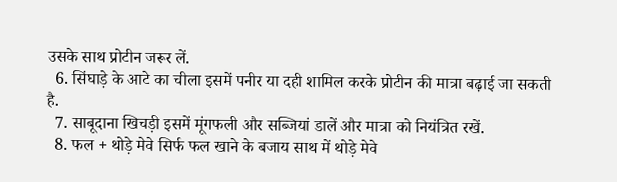उसके साथ प्रोटीन जरूर लें.
  6. सिंघाड़े के आटे का चीला इसमें पनीर या दही शामिल करके प्रोटीन की मात्रा बढ़ाई जा सकती है.
  7. साबूदाना खिचड़ी इसमें मूंगफली और सब्जियां डालें और मात्रा को नियंत्रित रखें.
  8. फल + थोड़े मेवे सिर्फ फल खाने के बजाय साथ में थोड़े मेवे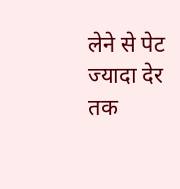लेने से पेट ज्यादा देर तक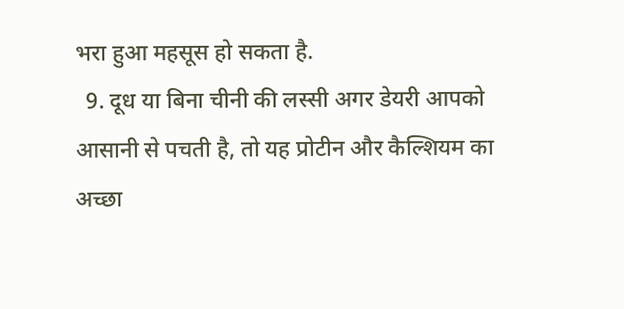भरा हुआ महसूस हो सकता है.
  9. दूध या बिना चीनी की लस्सी अगर डेयरी आपको आसानी से पचती है, तो यह प्रोटीन और कैल्शियम का अच्छा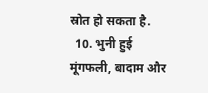स्रोत हो सकता है.
  10. भुनी हुई मूंगफली, बादाम और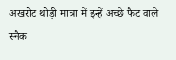अखरोट थोड़ी मात्रा में इन्हें अच्छे फैट वाले स्नैक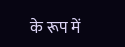के रूप में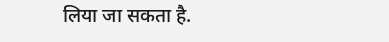लिया जा सकता है.